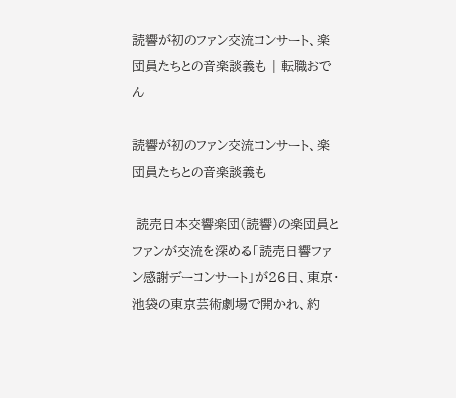読響が初のファン交流コンサート、楽団員たちとの音楽談義も | 転職おでん

読響が初のファン交流コンサート、楽団員たちとの音楽談義も

 読売日本交響楽団(読響)の楽団員とファンが交流を深める「読売日響ファン感謝デーコンサート」が26日、東京・池袋の東京芸術劇場で開かれ、約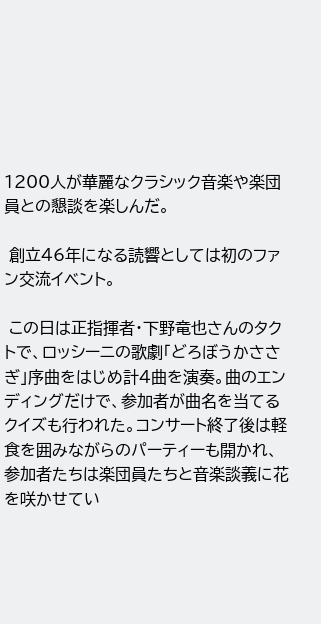1200人が華麗なクラシック音楽や楽団員との懇談を楽しんだ。

 創立46年になる読響としては初のファン交流イベント。

 この日は正指揮者・下野竜也さんのタクトで、ロッシーニの歌劇「どろぼうかささぎ」序曲をはじめ計4曲を演奏。曲のエンディングだけで、参加者が曲名を当てるクイズも行われた。コンサート終了後は軽食を囲みながらのパーティーも開かれ、参加者たちは楽団員たちと音楽談義に花を咲かせてい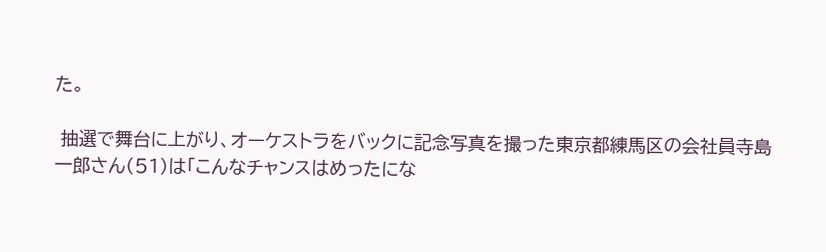た。

 抽選で舞台に上がり、オーケストラをバックに記念写真を撮った東京都練馬区の会社員寺島一郎さん(51)は「こんなチャンスはめったにな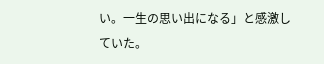い。一生の思い出になる」と感激していた。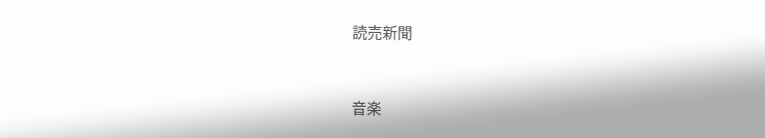読売新聞


音楽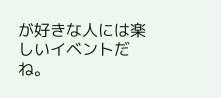が好きな人には楽しいイベントだね。